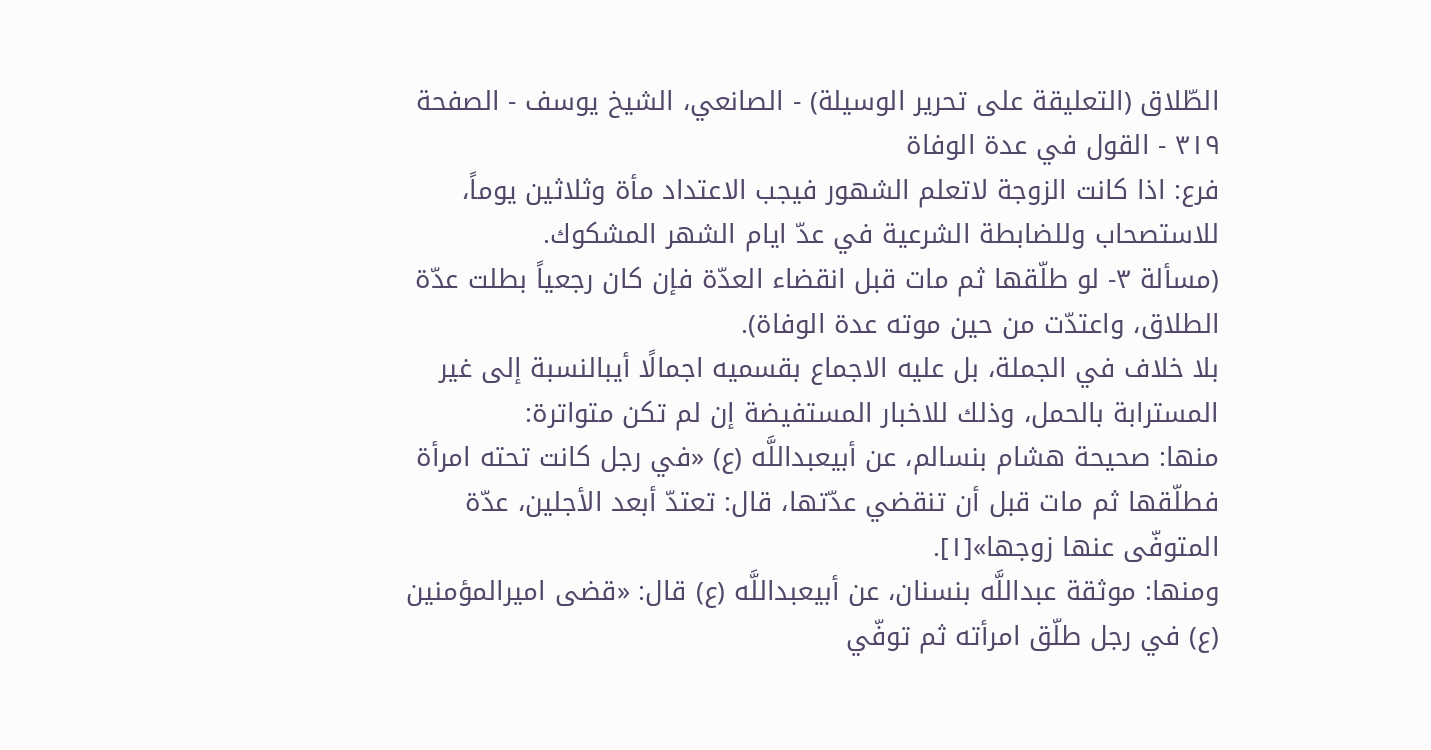الطّلاق (التعليقة على تحرير الوسيلة) - الصانعي، الشيخ يوسف - الصفحة ٣١٩ - القول في عدة الوفاة
فرع: اذا كانت الزوجة لاتعلم الشهور فيجب الاعتداد مأة وثلاثين يوماً، للاستصحاب وللضابطة الشرعية في عدّ ايام الشهر المشكوك.
(مسألة ٣- لو طلّقها ثم مات قبل انقضاء العدّة فإن كان رجعياً بطلت عدّة الطلاق، واعتدّت من حين موته عدة الوفاة).
بلا خلاف في الجملة، بل عليه الاجماع بقسميه اجمالًا أيبالنسبة إلى غير المسترابة بالحمل، وذلك للاخبار المستفيضة إن لم تكن متواترة:
منها: صحيحة هشام بنسالم، عن أبيعبداللَّه (ع) «في رجل كانت تحته امرأة فطلّقها ثم مات قبل أن تنقضي عدّتها، قال: تعتدّ أبعد الأجلين، عدّة المتوفّى عنها زوجها»[١].
ومنها: موثقة عبداللَّه بنسنان، عن أبيعبداللَّه (ع) قال: «قضى اميرالمؤمنين (ع) في رجل طلّق امرأته ثم توفّي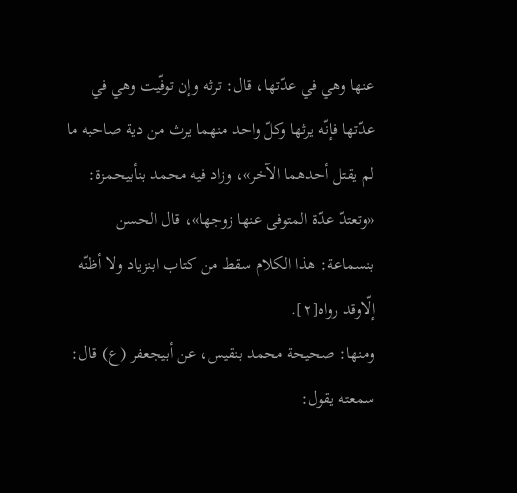عنها وهي في عدّتها، قال: ترثه وإن توفّيت وهي في عدّتها فإنّه يرثها وكلّ واحد منهما يرث من دية صاحبه ما لم يقتل أحدهما الآخر»، وزاد فيه محمد بنأبيحمزة: «وتعتدّ عدّة المتوفى عنها زوجها»، قال الحسن بنسماعة: هذا الكلام سقط من كتاب ابنزياد ولا أظنّه إلّاوقد رواه[٢].
ومنها: صحيحة محمد بنقيس، عن أبيجعفر (ع) قال: سمعته يقول: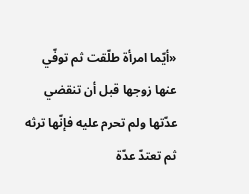«أيّما امرأة طلّقت ثم توفّي عنها زوجها قبل أن تنقضي عدّتها ولم تحرم عليه فإنّها ترثه ثم تعتدّ عدّة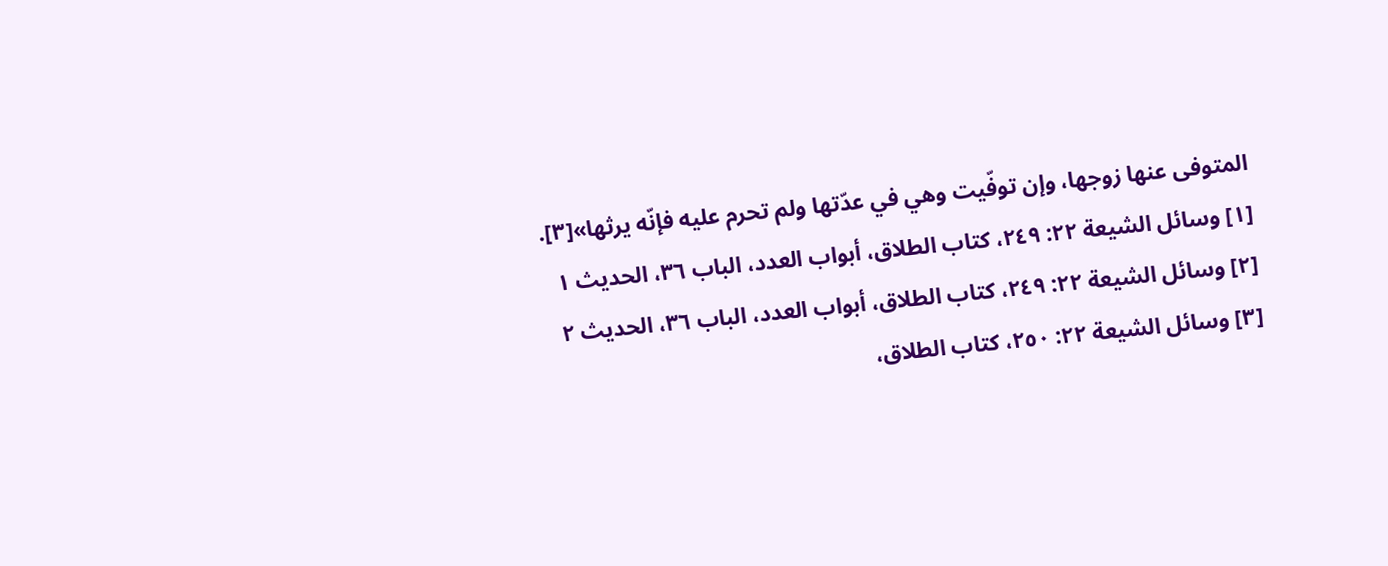المتوفى عنها زوجها، وإن توفّيت وهي في عدّتها ولم تحرم عليه فإنّه يرثها»[٣].
[١] وسائل الشيعة ٢٢: ٢٤٩، كتاب الطلاق، أبواب العدد، الباب ٣٦، الحديث ١
[٢] وسائل الشيعة ٢٢: ٢٤٩، كتاب الطلاق، أبواب العدد، الباب ٣٦، الحديث ٢
[٣] وسائل الشيعة ٢٢: ٢٥٠، كتاب الطلاق،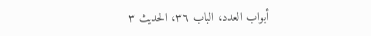أبواب العدد، الباب ٣٦، الحديث ٣